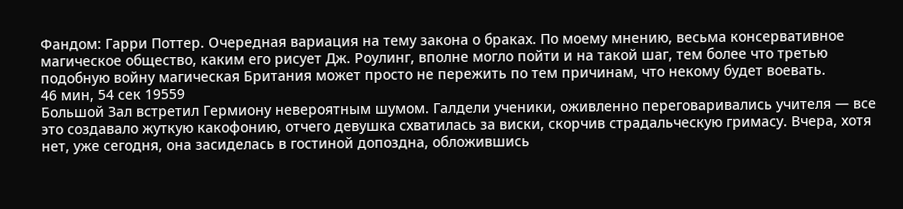Фандом: Гарри Поттер. Очередная вариация на тему закона о браках. По моему мнению, весьма консервативное магическое общество, каким его рисует Дж. Роулинг, вполне могло пойти и на такой шаг, тем более что третью подобную войну магическая Британия может просто не пережить по тем причинам, что некому будет воевать.
46 мин, 54 сек 19559
Большой Зал встретил Гермиону невероятным шумом. Галдели ученики, оживленно переговаривались учителя — все это создавало жуткую какофонию, отчего девушка схватилась за виски, скорчив страдальческую гримасу. Вчера, хотя нет, уже сегодня, она засиделась в гостиной допоздна, обложившись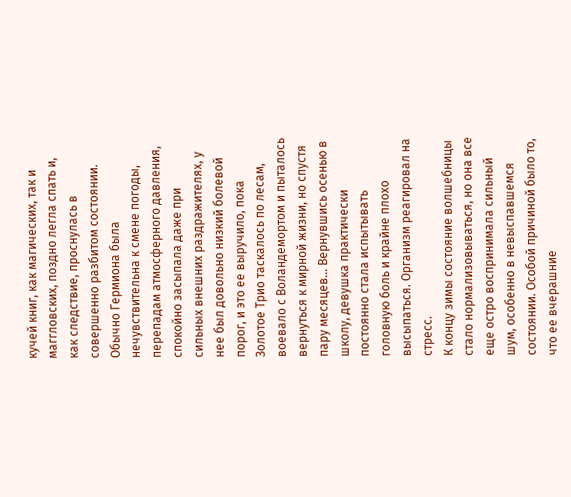кучей книг, как магических, так и маггловских, поздно легла спать и, как следствие, проснулась в совершенно разбитом состоянии. Обычно Гермиона была нечувствительна к смене погоды, перепадам атмосферного давления, спокойно засыпала даже при сильных внешних раздражителях, у нее был довольно низкий болевой порог, и это ее выручило, пока Золотое Трио таскалось по лесам, воевало с Воландемортом и пыталось вернуться к мирной жизни, но спустя пару месяцев… Вернувшись осенью в школу, девушка практически постоянно стала испытывать головную боль и крайне плохо высыпаться. Организм реагировал на стресс.
К концу зимы состояние волшебницы стало нормализовываться, но она все еще остро воспринимала сильный шум, особенно в невыспавшемся состоянии. Особой причиной было то, что ее вчерашние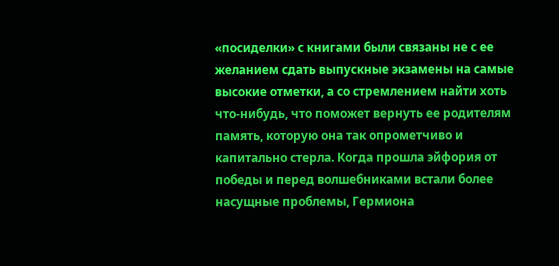«посиделки» с книгами были связаны не с ее желанием сдать выпускные экзамены на самые высокие отметки, а со стремлением найти хоть что-нибудь, что поможет вернуть ее родителям память, которую она так опрометчиво и капитально стерла. Когда прошла эйфория от победы и перед волшебниками встали более насущные проблемы, Гермиона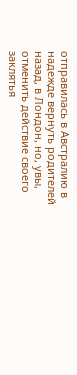отправилась в Австралию в надежде вернуть родителей назад, в Лондон, но, увы, отменить действие своего заклятья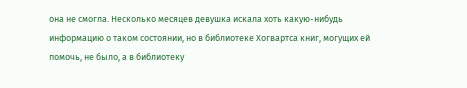она не смогла. Несколько месяцев девушка искала хоть какую-нибудь информацию о таком состоянии, но в библиотеке Хогвартса книг, могущих ей помочь, не было, а в библиотеку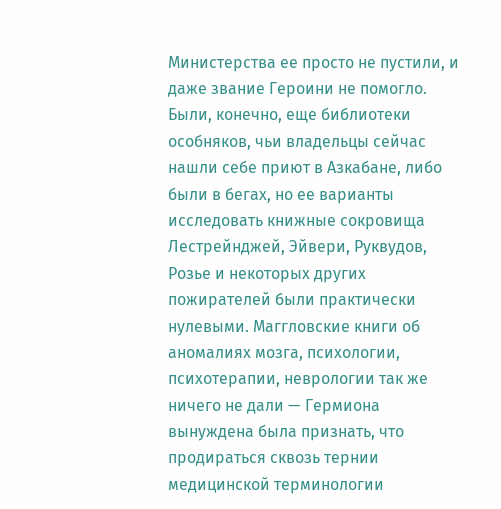Министерства ее просто не пустили, и даже звание Героини не помогло. Были, конечно, еще библиотеки особняков, чьи владельцы сейчас нашли себе приют в Азкабане, либо были в бегах, но ее варианты исследовать книжные сокровища Лестрейнджей, Эйвери, Руквудов, Розье и некоторых других пожирателей были практически нулевыми. Маггловские книги об аномалиях мозга, психологии, психотерапии, неврологии так же ничего не дали — Гермиона вынуждена была признать, что продираться сквозь тернии медицинской терминологии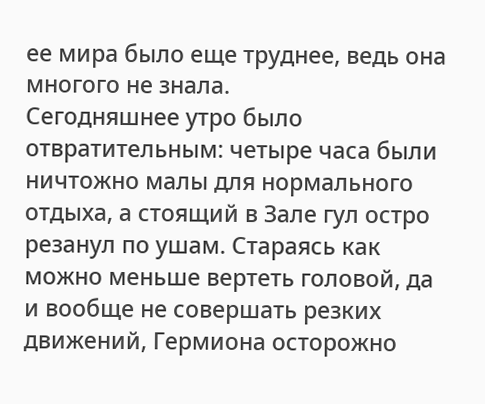ее мира было еще труднее, ведь она многого не знала.
Сегодняшнее утро было отвратительным: четыре часа были ничтожно малы для нормального отдыха, а стоящий в Зале гул остро резанул по ушам. Стараясь как можно меньше вертеть головой, да и вообще не совершать резких движений, Гермиона осторожно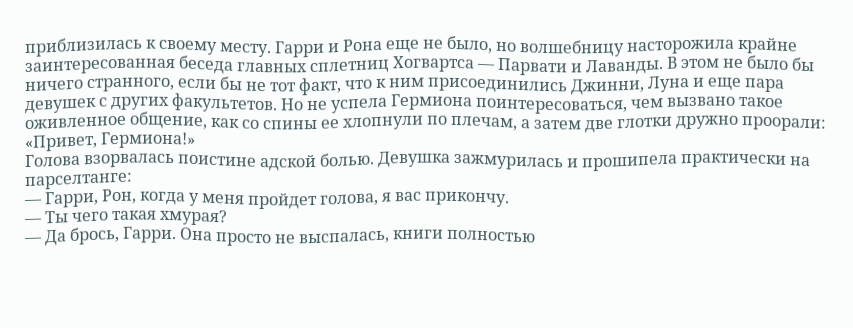приблизилась к своему месту. Гарри и Рона еще не было, но волшебницу насторожила крайне заинтересованная беседа главных сплетниц Хогвартса — Парвати и Лаванды. В этом не было бы ничего странного, если бы не тот факт, что к ним присоединились Джинни, Луна и еще пара девушек с других факультетов. Но не успела Гермиона поинтересоваться, чем вызвано такое оживленное общение, как со спины ее хлопнули по плечам, а затем две глотки дружно проорали: «Привет, Гермиона!»
Голова взорвалась поистине адской болью. Девушка зажмурилась и прошипела практически на парселтанге:
— Гарри, Рон, когда у меня пройдет голова, я вас прикончу.
— Ты чего такая хмурая?
— Да брось, Гарри. Она просто не выспалась, книги полностью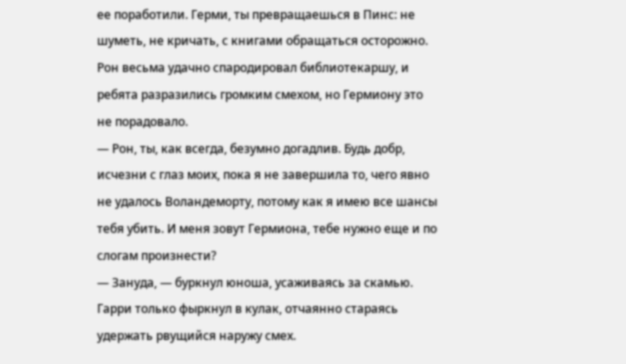ее поработили. Герми, ты превращаешься в Пинс: не шуметь, не кричать, с книгами обращаться осторожно.
Рон весьма удачно спародировал библиотекаршу, и ребята разразились громким смехом, но Гермиону это не порадовало.
— Рон, ты, как всегда, безумно догадлив. Будь добр, исчезни с глаз моих, пока я не завершила то, чего явно не удалось Воландеморту, потому как я имею все шансы тебя убить. И меня зовут Гермиона, тебе нужно еще и по слогам произнести?
— Зануда, — буркнул юноша, усаживаясь за скамью. Гарри только фыркнул в кулак, отчаянно стараясь удержать рвущийся наружу смех.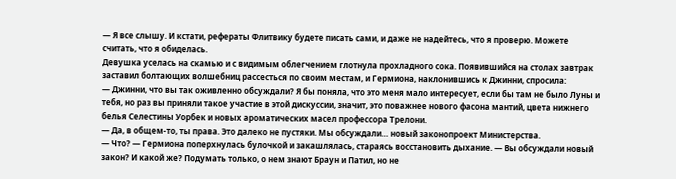— Я все слышу. И кстати, рефераты Флитвику будете писать сами, и даже не надейтесь, что я проверю. Можете считать, что я обиделась.
Девушка уселась на скамью и с видимым облегчением глотнула прохладного сока. Появившийся на столах завтрак заставил болтающих волшебниц рассесться по своим местам, и Гермиона, наклонившись к Джинни, спросила:
— Джинни, что вы так оживленно обсуждали? Я бы поняла, что это меня мало интересует, если бы там не было Луны и тебя, но раз вы приняли такое участие в этой дискуссии, значит, это поважнее нового фасона мантий, цвета нижнего белья Селестины Уорбек и новых ароматических масел профессора Трелони.
— Да, в общем-то, ты права. Это далеко не пустяки. Мы обсуждали… новый законопроект Министерства.
— Что? — Гермиона поперхнулась булочкой и закашлялась, стараясь восстановить дыхание. — Вы обсуждали новый закон? И какой же? Подумать только, о нем знают Браун и Патил, но не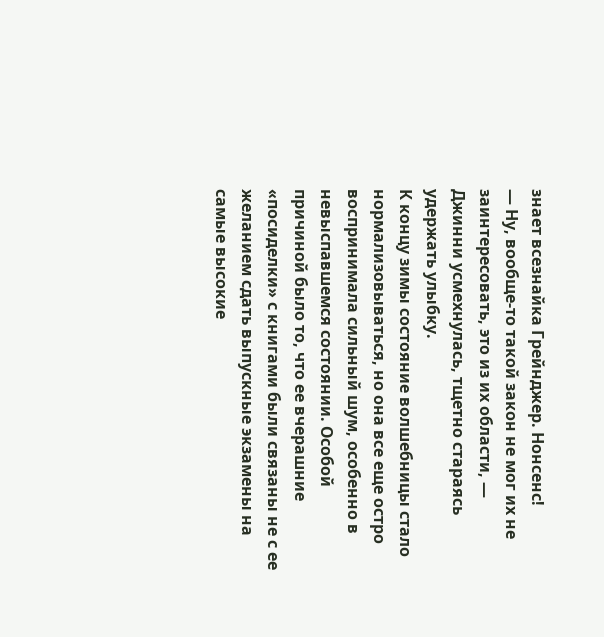знает всезнайка Грейнджер. Нонсенс!
— Ну, вообще-то такой закон не мог их не заинтересовать, это из их области, — Джинни усмехнулась, тщетно стараясь удержать улыбку.
К концу зимы состояние волшебницы стало нормализовываться, но она все еще остро воспринимала сильный шум, особенно в невыспавшемся состоянии. Особой причиной было то, что ее вчерашние «посиделки» с книгами были связаны не с ее желанием сдать выпускные экзамены на самые высокие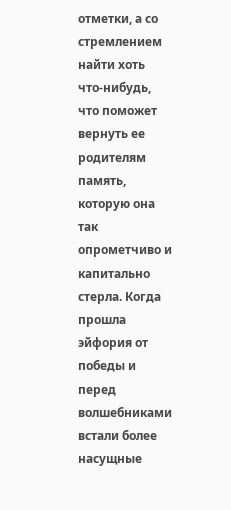отметки, а со стремлением найти хоть что-нибудь, что поможет вернуть ее родителям память, которую она так опрометчиво и капитально стерла. Когда прошла эйфория от победы и перед волшебниками встали более насущные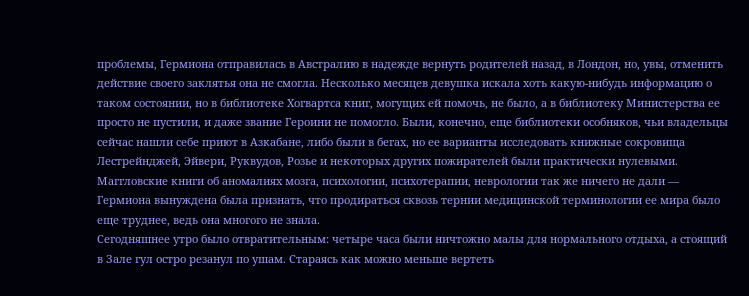проблемы, Гермиона отправилась в Австралию в надежде вернуть родителей назад, в Лондон, но, увы, отменить действие своего заклятья она не смогла. Несколько месяцев девушка искала хоть какую-нибудь информацию о таком состоянии, но в библиотеке Хогвартса книг, могущих ей помочь, не было, а в библиотеку Министерства ее просто не пустили, и даже звание Героини не помогло. Были, конечно, еще библиотеки особняков, чьи владельцы сейчас нашли себе приют в Азкабане, либо были в бегах, но ее варианты исследовать книжные сокровища Лестрейнджей, Эйвери, Руквудов, Розье и некоторых других пожирателей были практически нулевыми. Маггловские книги об аномалиях мозга, психологии, психотерапии, неврологии так же ничего не дали — Гермиона вынуждена была признать, что продираться сквозь тернии медицинской терминологии ее мира было еще труднее, ведь она многого не знала.
Сегодняшнее утро было отвратительным: четыре часа были ничтожно малы для нормального отдыха, а стоящий в Зале гул остро резанул по ушам. Стараясь как можно меньше вертеть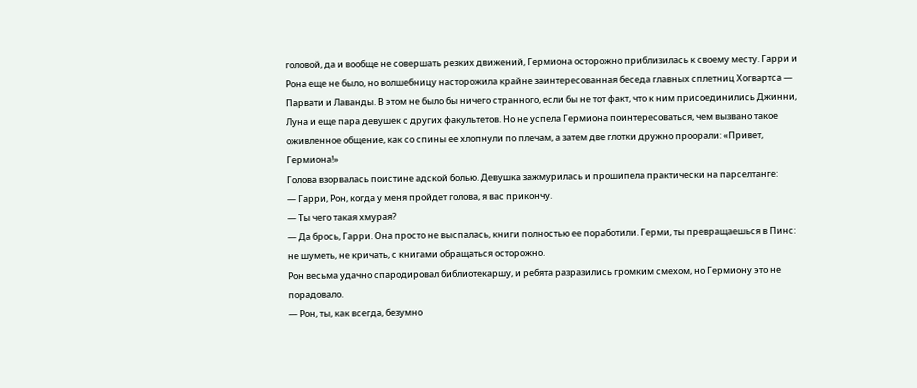головой, да и вообще не совершать резких движений, Гермиона осторожно приблизилась к своему месту. Гарри и Рона еще не было, но волшебницу насторожила крайне заинтересованная беседа главных сплетниц Хогвартса — Парвати и Лаванды. В этом не было бы ничего странного, если бы не тот факт, что к ним присоединились Джинни, Луна и еще пара девушек с других факультетов. Но не успела Гермиона поинтересоваться, чем вызвано такое оживленное общение, как со спины ее хлопнули по плечам, а затем две глотки дружно проорали: «Привет, Гермиона!»
Голова взорвалась поистине адской болью. Девушка зажмурилась и прошипела практически на парселтанге:
— Гарри, Рон, когда у меня пройдет голова, я вас прикончу.
— Ты чего такая хмурая?
— Да брось, Гарри. Она просто не выспалась, книги полностью ее поработили. Герми, ты превращаешься в Пинс: не шуметь, не кричать, с книгами обращаться осторожно.
Рон весьма удачно спародировал библиотекаршу, и ребята разразились громким смехом, но Гермиону это не порадовало.
— Рон, ты, как всегда, безумно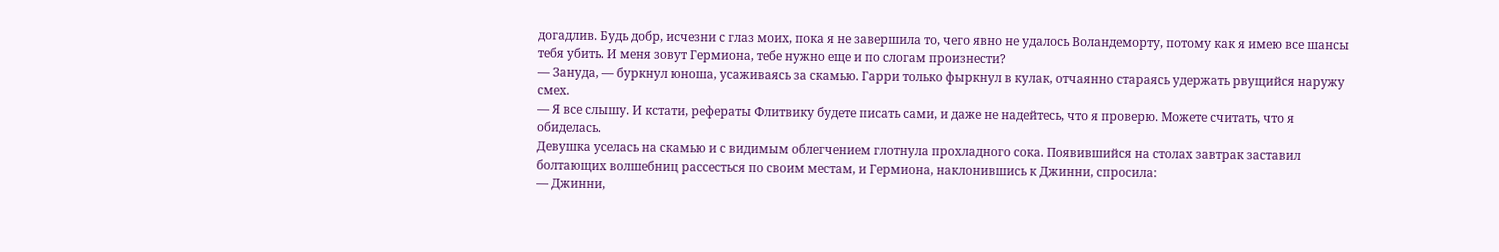догадлив. Будь добр, исчезни с глаз моих, пока я не завершила то, чего явно не удалось Воландеморту, потому как я имею все шансы тебя убить. И меня зовут Гермиона, тебе нужно еще и по слогам произнести?
— Зануда, — буркнул юноша, усаживаясь за скамью. Гарри только фыркнул в кулак, отчаянно стараясь удержать рвущийся наружу смех.
— Я все слышу. И кстати, рефераты Флитвику будете писать сами, и даже не надейтесь, что я проверю. Можете считать, что я обиделась.
Девушка уселась на скамью и с видимым облегчением глотнула прохладного сока. Появившийся на столах завтрак заставил болтающих волшебниц рассесться по своим местам, и Гермиона, наклонившись к Джинни, спросила:
— Джинни,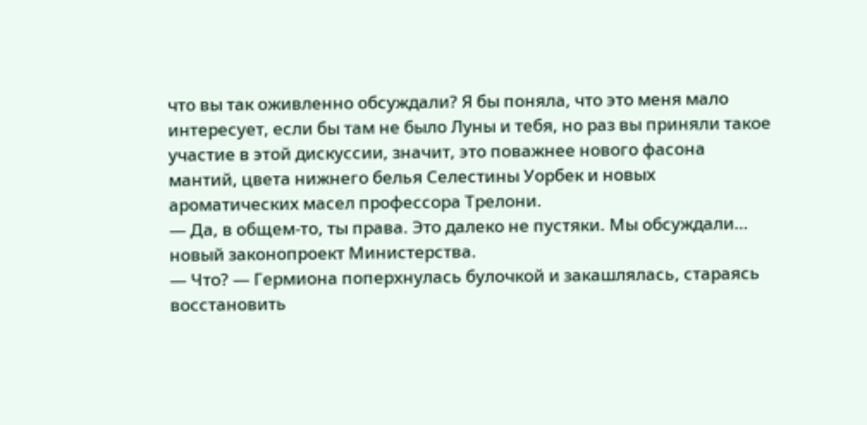что вы так оживленно обсуждали? Я бы поняла, что это меня мало интересует, если бы там не было Луны и тебя, но раз вы приняли такое участие в этой дискуссии, значит, это поважнее нового фасона мантий, цвета нижнего белья Селестины Уорбек и новых ароматических масел профессора Трелони.
— Да, в общем-то, ты права. Это далеко не пустяки. Мы обсуждали… новый законопроект Министерства.
— Что? — Гермиона поперхнулась булочкой и закашлялась, стараясь восстановить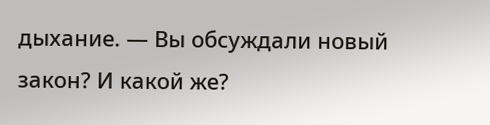дыхание. — Вы обсуждали новый закон? И какой же?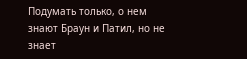Подумать только, о нем знают Браун и Патил, но не знает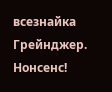всезнайка Грейнджер. Нонсенс!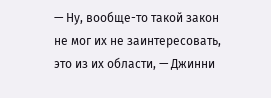— Ну, вообще-то такой закон не мог их не заинтересовать, это из их области, — Джинни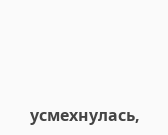усмехнулась,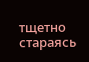тщетно стараясь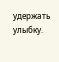удержать улыбку.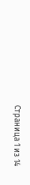Страница 1 из 14